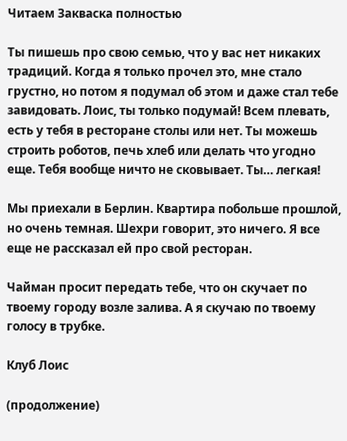Читаем Закваска полностью

Ты пишешь про свою семью, что у вас нет никаких традиций. Когда я только прочел это, мне стало грустно, но потом я подумал об этом и даже стал тебе завидовать. Лоис, ты только подумай! Всем плевать, есть у тебя в ресторане столы или нет. Ты можешь строить роботов, печь хлеб или делать что угодно еще. Тебя вообще ничто не сковывает. Ты… легкая!

Мы приехали в Берлин. Квартира побольше прошлой, но очень темная. Шехри говорит, это ничего. Я все еще не рассказал ей про свой ресторан.

Чайман просит передать тебе, что он скучает по твоему городу возле залива. А я скучаю по твоему голосу в трубке.

Клуб Лоис

(продолжение)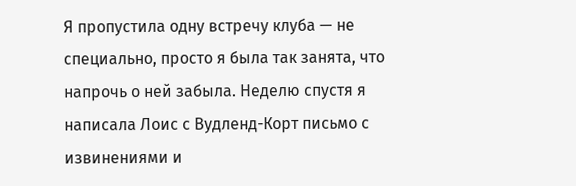Я пропустила одну встречу клуба — не специально, просто я была так занята, что напрочь о ней забыла. Неделю спустя я написала Лоис с Вудленд-Корт письмо с извинениями и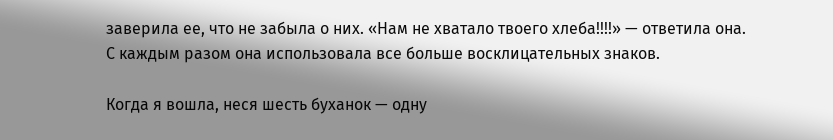заверила ее, что не забыла о них. «Нам не хватало твоего хлеба!!!!» — ответила она. С каждым разом она использовала все больше восклицательных знаков.

Когда я вошла, неся шесть буханок — одну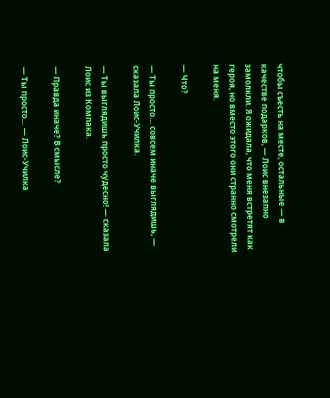чтобы съесть на месте, остальные — в качестве подарков, — Лоис внезапно замолкли. Я ожидала, что меня встретят как героя, но вместо этого они странно смотрели на меня.

— Что?

— Ты просто… совсем иначе выглядишь, — сказала Лоис-Училка.

— Ты выглядишь просто чудесно! — сказала Лоис из Компака.

— Правда иначе? В смысле?

— Ты просто… — Лоис-Училка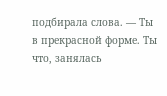подбирала слова. — Ты в прекрасной форме. Ты что, занялась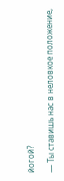йогой?

— Ты ставишь нас в неловкое положение,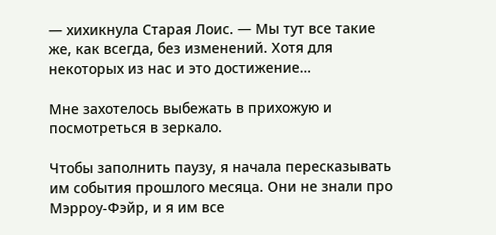— хихикнула Старая Лоис. — Мы тут все такие же, как всегда, без изменений. Хотя для некоторых из нас и это достижение…

Мне захотелось выбежать в прихожую и посмотреться в зеркало.

Чтобы заполнить паузу, я начала пересказывать им события прошлого месяца. Они не знали про Мэрроу-Фэйр, и я им все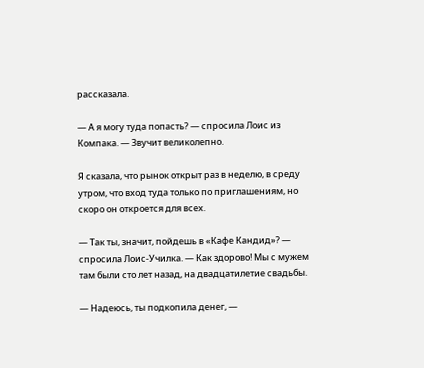рассказала.

— А я могу туда попасть? — спросила Лоис из Компака. — Звучит великолепно.

Я сказала, что рынок открыт раз в неделю, в среду утром, что вход туда только по приглашениям, но скоро он откроется для всех.

— Так ты, значит, пойдешь в «Кафе Кандид»? — спросила Лоис-Училка. — Как здорово! Мы с мужем там были сто лет назад, на двадцатилетие свадьбы.

— Надеюсь, ты подкопила денег, —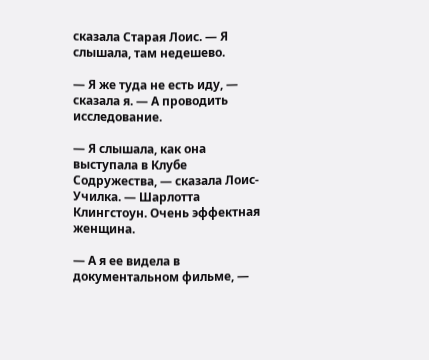сказала Старая Лоис. — Я слышала, там недешево.

— Я же туда не есть иду, — сказала я. — А проводить исследование.

— Я слышала, как она выступала в Клубе Содружества, — сказала Лоис-Училка. — Шарлотта Клингстоун. Очень эффектная женщина.

— А я ее видела в документальном фильме, —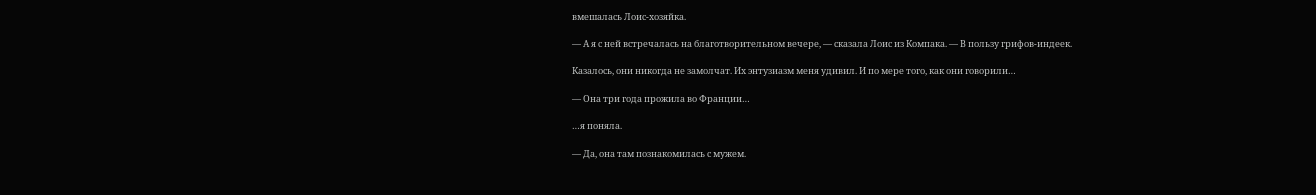вмешалась Лоис-хозяйка.

— А я с ней встречалась на благотворительном вечере, — сказала Лоис из Компака. — В пользу грифов-индеек.

Казалось, они никогда не замолчат. Их энтузиазм меня удивил. И по мере того, как они говорили…

— Она три года прожила во Франции…

…я поняла.

— Да, она там познакомилась с мужем.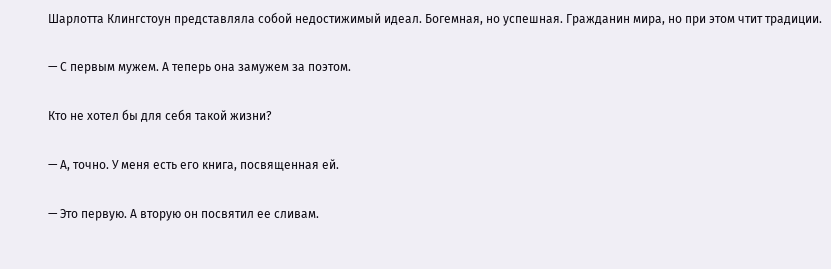Шарлотта Клингстоун представляла собой недостижимый идеал. Богемная, но успешная. Гражданин мира, но при этом чтит традиции.

— С первым мужем. А теперь она замужем за поэтом.

Кто не хотел бы для себя такой жизни?

— А, точно. У меня есть его книга, посвященная ей.

— Это первую. А вторую он посвятил ее сливам.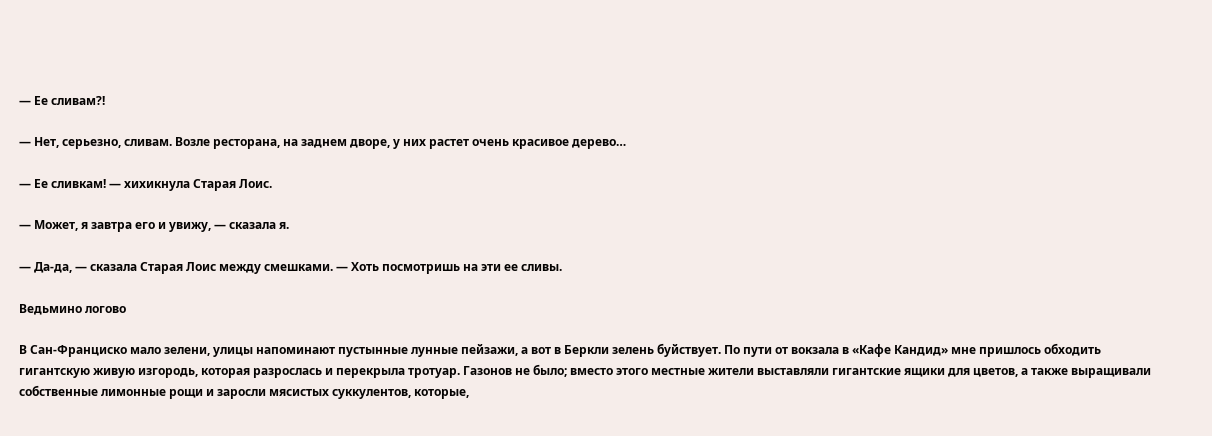— Ее сливам?!

— Нет, серьезно, сливам. Возле ресторана, на заднем дворе, у них растет очень красивое дерево…

— Ее сливкам! — хихикнула Старая Лоис.

— Может, я завтра его и увижу, — сказала я.

— Да-да, — сказала Старая Лоис между смешками. — Хоть посмотришь на эти ее сливы.

Ведьмино логово

В Сан-Франциско мало зелени, улицы напоминают пустынные лунные пейзажи, а вот в Беркли зелень буйствует. По пути от вокзала в «Кафе Кандид» мне пришлось обходить гигантскую живую изгородь, которая разрослась и перекрыла тротуар. Газонов не было; вместо этого местные жители выставляли гигантские ящики для цветов, а также выращивали собственные лимонные рощи и заросли мясистых суккулентов, которые,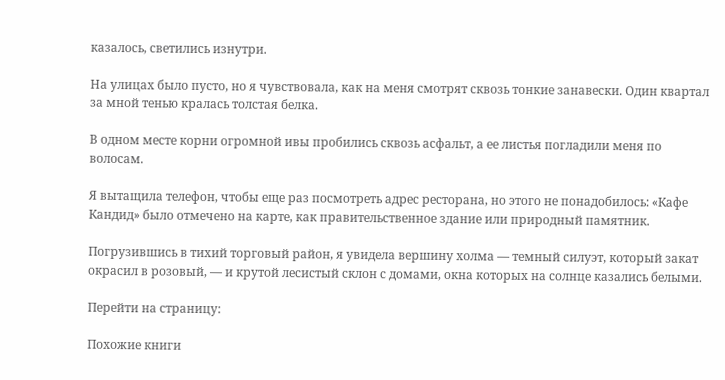казалось, светились изнутри.

На улицах было пусто, но я чувствовала, как на меня смотрят сквозь тонкие занавески. Один квартал за мной тенью кралась толстая белка.

В одном месте корни огромной ивы пробились сквозь асфальт, а ее листья погладили меня по волосам.

Я вытащила телефон, чтобы еще раз посмотреть адрес ресторана, но этого не понадобилось: «Кафе Кандид» было отмечено на карте, как правительственное здание или природный памятник.

Погрузившись в тихий торговый район, я увидела вершину холма — темный силуэт, который закат окрасил в розовый, — и крутой лесистый склон с домами, окна которых на солнце казались белыми.

Перейти на страницу:

Похожие книги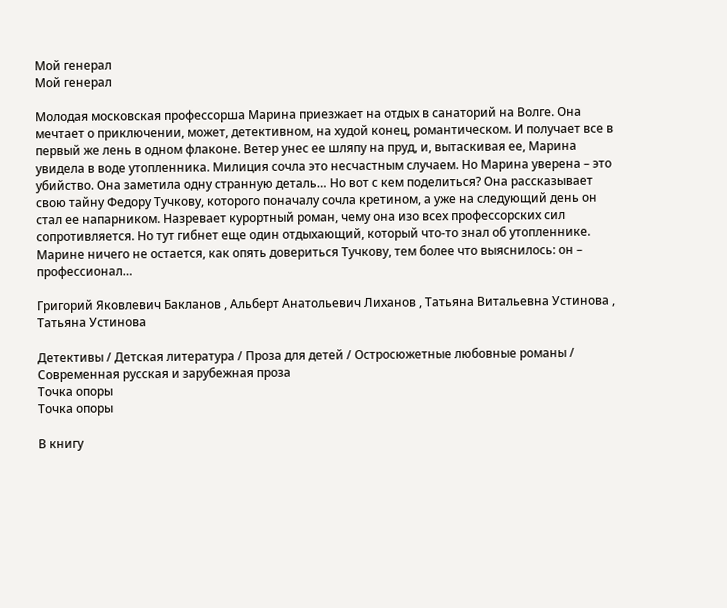Мой генерал
Мой генерал

Молодая московская профессорша Марина приезжает на отдых в санаторий на Волге. Она мечтает о приключении, может, детективном, на худой конец, романтическом. И получает все в первый же лень в одном флаконе. Ветер унес ее шляпу на пруд, и, вытаскивая ее, Марина увидела в воде утопленника. Милиция сочла это несчастным случаем. Но Марина уверена – это убийство. Она заметила одну странную деталь… Но вот с кем поделиться? Она рассказывает свою тайну Федору Тучкову, которого поначалу сочла кретином, а уже на следующий день он стал ее напарником. Назревает курортный роман, чему она изо всех профессорских сил сопротивляется. Но тут гибнет еще один отдыхающий, который что-то знал об утопленнике. Марине ничего не остается, как опять довериться Тучкову, тем более что выяснилось: он – профессионал…

Григорий Яковлевич Бакланов , Альберт Анатольевич Лиханов , Татьяна Витальевна Устинова , Татьяна Устинова

Детективы / Детская литература / Проза для детей / Остросюжетные любовные романы / Современная русская и зарубежная проза
Точка опоры
Точка опоры

В книгу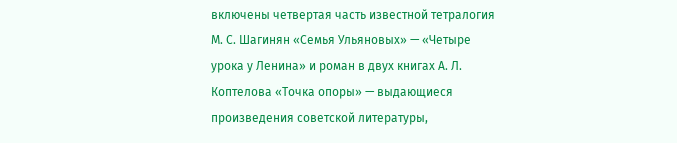включены четвертая часть известной тетралогия М. С. Шагинян «Семья Ульяновых» — «Четыре урока у Ленина» и роман в двух книгах А. Л. Коптелова «Точка опоры» — выдающиеся произведения советской литературы,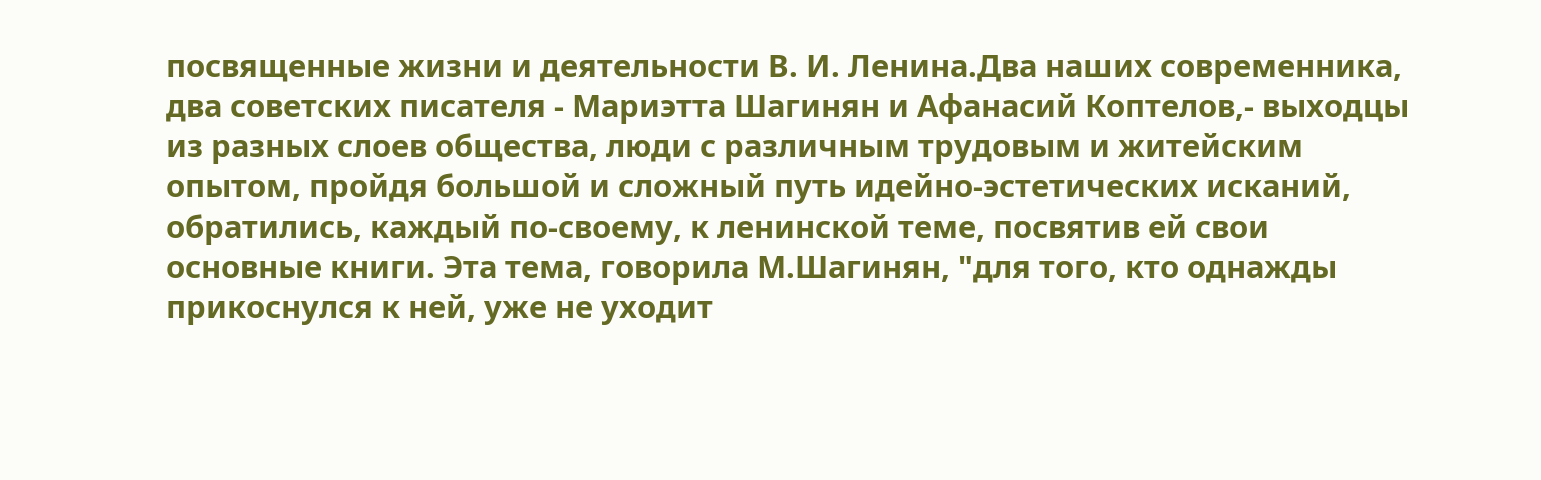посвященные жизни и деятельности В. И. Ленина.Два наших современника, два советских писателя - Мариэтта Шагинян и Афанасий Коптелов,- выходцы из разных слоев общества, люди с различным трудовым и житейским опытом, пройдя большой и сложный путь идейно-эстетических исканий, обратились, каждый по-своему, к ленинской теме, посвятив ей свои основные книги. Эта тема, говорила М.Шагинян, "для того, кто однажды прикоснулся к ней, уже не уходит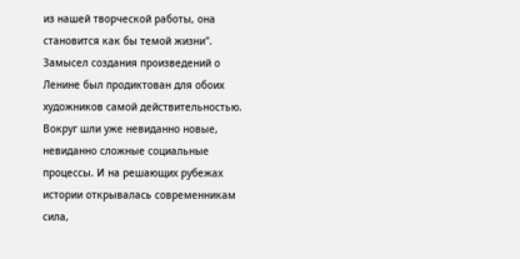из нашей творческой работы, она становится как бы темой жизни". Замысел создания произведений о Ленине был продиктован для обоих художников самой действительностью. Вокруг шли уже невиданно новые, невиданно сложные социальные процессы. И на решающих рубежах истории открывалась современникам сила,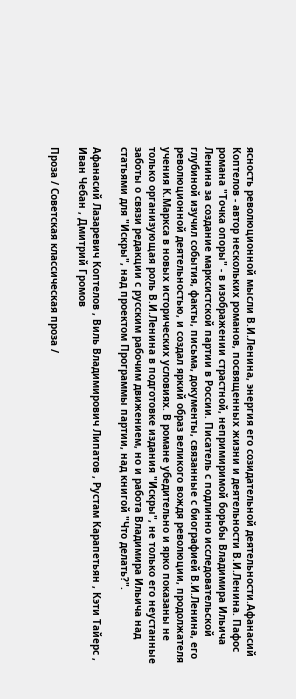ясность революционной мысли В.И.Ленина, энергия его созидательной деятельности.Афанасий Коптелов - автор нескольких романов, посвященных жизни и деятельности В.И.Ленина. Пафос романа "Точка опоры" - в изображении страстной, непримиримой борьбы Владимира Ильича Ленина за создание марксистской партии в России. Писатель с подлинно исследовательской глубиной изучил события, факты, письма, документы, связанные с биографией В.И.Ленина, его революционной деятельностью, и создал яркий образ великого вождя революции, продолжателя учения К.Маркса в новых исторических условиях. В романе убедительно и ярко показаны не только организующая роль В.И.Ленина в подготовке издания "Искры", не только его неустанные заботы о связи редакции с русским рабочим движением, но и работа Владимира Ильича над статьями для "Искры", над проектом Программы партии, над книгой "Что делать?".

Афанасий Лазаревич Коптелов , Виль Владимирович Липатов , Рустам Карапетьян , Кэти Тайерс , Иван Чебан , Дмитрий Громов

Проза / Советская классическая проза /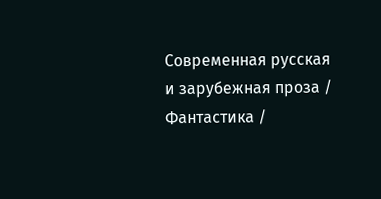Современная русская и зарубежная проза / Фантастика /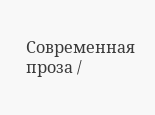Современная проза /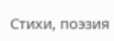Cтихи, поэзия